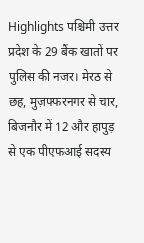Highlights पश्चिमी उत्तर प्रदेश के 29 बैंक खातों पर पुलिस की नजर। मेरठ से छह, मुज़फ्फरनगर से चार, बिजनौर में 12 और हापुड़ से एक पीएफआई सदस्य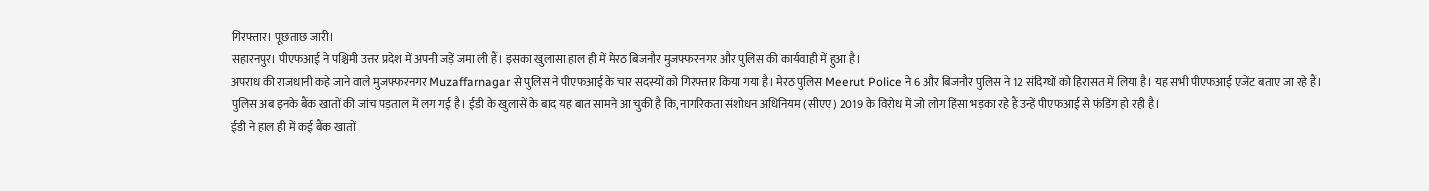गिरफ्तार। पूछताछ जारी।
सहारनपुर। पीएफआई ने पश्चिमी उत्तर प्रदेश में अपनी जड़ें जमा ली हैं। इसका खुलासा हाल ही में मेरठ बिजनौर मुजफ्फरनगर और पुलिस की कार्यवाही में हुआ है।
अपराध की राजधानी कहे जाने वाले मुजफ्फरनगर Muzaffarnagar से पुलिस ने पीएफआई के चार सदस्यों को गिरफ्तार किया गया है। मेरठ पुलिस Meerut Police ने 6 और बिजनौर पुलिस ने 12 संदिग्धों को हिरासत में लिया है। यह सभी पीएफआई एजेंट बताए जा रहे हैं। पुलिस अब इनके बैंक खातों की जांच पड़ताल में लग गई है। ईडी के खुलासें के बाद यह बात सामने आ चुकी है कि, नागरिकता संशोधन अधिनियम (सीएए) 2019 के विरोध में जो लोग हिंसा भड़का रहे हैं उन्हें पीएफआई से फंडिंग हो रही है।
ईडी ने हाल ही में कई बैंक खातों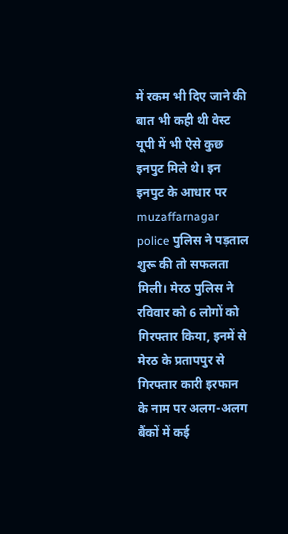में रकम भी दिए जाने की बात भी कही थी वेस्ट यूपी में भी ऐसे कुछ इनपुट मिले थे। इन इनपुट के आधार पर muzaffarnagar police पुलिस ने पड़ताल शुरू की तो सफलता मिली। मेरठ पुलिस ने रविवार को 6 लोगों को गिरफ्तार किया, इनमें से मेरठ के प्रतापपुर से गिरफ्तार कारी इरफान के नाम पर अलग-अलग बैंकों में कई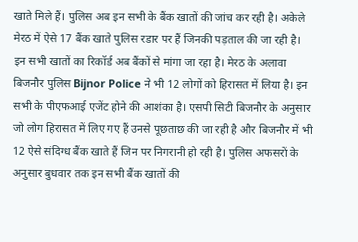खाते मिले हैं। पुलिस अब इन सभी के बैंक खातों की जांच कर रही है। अकेले मेरठ में ऐसे 17 बैंक खाते पुलिस रडार पर हैं जिनकी पड़ताल की जा रही है।
इन सभी खातों का रिकॉर्ड अब बैंकों से मांगा जा रहा है। मेरठ के अलावा बिजनौर पुलिस Bijnor Police ने भी 12 लोगों को हिरासत में लिया है। इन सभी के पीएफआई एजेंट होने की आशंका है। एसपी सिटी बिजनौर के अनुसार जो लोग हिरासत में लिए गए हैं उनसे पूछताछ की जा रही है और बिजनौर में भी 12 ऐसे संदिग्ध बैंक खाते हैं जिन पर निगरानी हो रही है। पुलिस अफसरों के अनुसार बुधवार तक इन सभी बैंक खातों की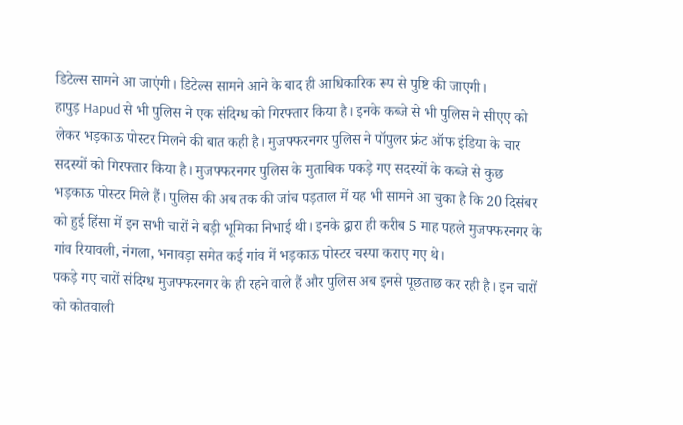डिटेल्स सामने आ जाएंगी। डिटेल्स सामने आने के बाद ही आधिकारिक रूप से पुष्टि की जाएगी।
हापुड़ Hapud से भी पुलिस ने एक संदिग्ध को गिरफ्तार किया है। इनके कब्जे से भी पुलिस ने सीएए को लेकर भड़काऊ पोस्टर मिलने की बात कही है। मुजफ्फरनगर पुलिस ने पॉपुलर फ्रंट ऑफ इंडिया के चार सदस्यों को गिरफ्तार किया है। मुजफ्फरनगर पुलिस के मुताबिक पकड़े गए सदस्यों के कब्जे से कुछ भड़काऊ पोस्टर मिले हैं। पुलिस की अब तक की जांच पड़ताल में यह भी सामने आ चुका है कि 20 दिसंबर को हुई हिंसा में इन सभी चारों ने बड़ी भूमिका निभाई थी। इनके द्वारा ही करीब 5 माह पहले मुजफ्फरनगर के गांव रियावली, नंगला, भनावड़ा समेत कई गांव में भड़काऊ पोस्टर चस्पा कराए गए थे।
पकड़े गए चारों संदिग्ध मुजफ्फरनगर के ही रहने वाले हैं और पुलिस अब इनसे पूछताछ कर रही है। इन चारों को कोतवाली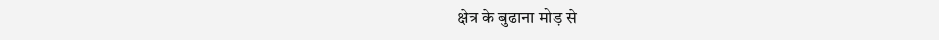क्षेत्र के बुढाना मोड़ से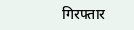गिरफ्तार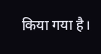किया गया है।